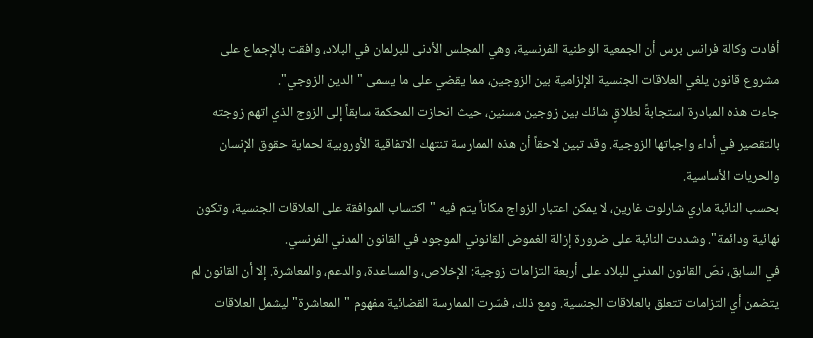أفادت وكالة فرانس برس أن الجمعية الوطنية الفرنسية، وهي المجلس الأدنى للبرلمان في البلاد، وافقت بالإجماع على مشروع قانون يلغي العلاقات الجنسية الإلزامية بين الزوجين، مما يقضي على ما يسمى "الدين الزوجي".
جاءت هذه المبادرة استجابةً لطلاقٍ شائك بين زوجين مسنين، حيث انحازت المحكمة سابقاً إلى الزوج الذي اتهم زوجته بالتقصير في أداء واجباتها الزوجية. وقد تبين لاحقاً أن هذه الممارسة تنتهك الاتفاقية الأوروبية لحماية حقوق الإنسان والحريات الأساسية.
بحسب النائبة ماري شارلوت غارين، لا يمكن اعتبار الزواج مكاناً يتم فيه "اكتساب الموافقة على العلاقات الجنسية، وتكون نهائية ودائمة". وشددت النائبة على ضرورة إزالة الغموض القانوني الموجود في القانون المدني الفرنسي.
في السابق، نصّ القانون المدني للبلاد على أربعة التزامات زوجية: الإخلاص، والمساعدة، والدعم، والمعاشرة. إلا أن القانون لم يتضمن أي التزامات تتعلق بالعلاقات الجنسية. ومع ذلك، فسّرت الممارسة القضائية مفهوم "المعاشرة" ليشمل العلاقات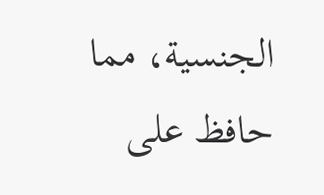الجنسية، مما حافظ على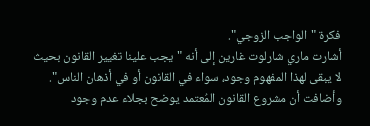فكرة "الواجب الزوجي".
أشارت ماري شارلوت غارين إلى أنه "يجب علينا تغيير القانون بحيث لا يبقى لهذا المفهوم وجود، سواء في القانون أو في أذهان الناس". وأضافت أن مشروع القانون المُعتمد يوضح بجلاء عدم وجود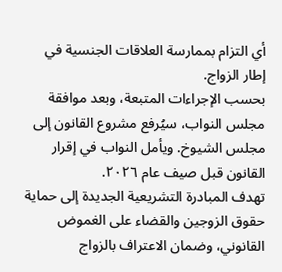أي التزام بممارسة العلاقات الجنسية في إطار الزواج.
بحسب الإجراءات المتبعة، وبعد موافقة مجلس النواب، سيُرفع مشروع القانون إلى مجلس الشيوخ. ويأمل النواب في إقرار القانون قبل صيف عام ٢٠٢٦.
تهدف المبادرة التشريعية الجديدة إلى حماية حقوق الزوجين والقضاء على الغموض القانوني، وضمان الاعتراف بالزواج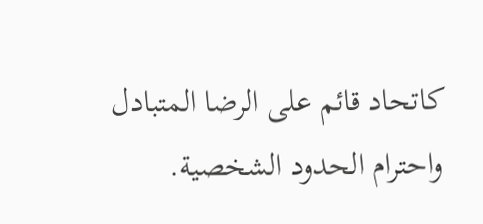كاتحاد قائم على الرضا المتبادل واحترام الحدود الشخصية.